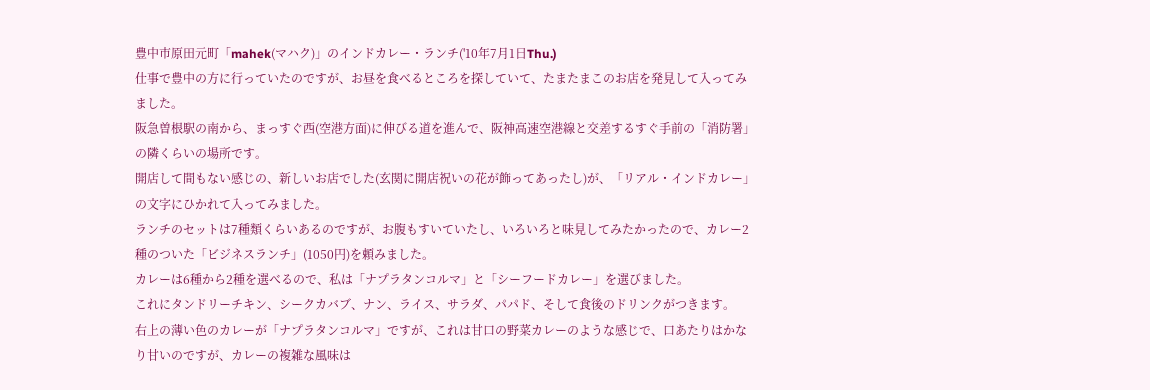豊中市原田元町「mahek(マハク)」のインドカレー・ランチ('10年7月1日Thu.)
仕事で豊中の方に行っていたのですが、お昼を食べるところを探していて、たまたまこのお店を発見して入ってみました。
阪急曽根駅の南から、まっすぐ西(空港方面)に伸びる道を進んで、阪神高速空港線と交差するすぐ手前の「消防署」の隣くらいの場所です。
開店して間もない感じの、新しいお店でした(玄関に開店祝いの花が飾ってあったし)が、「リアル・インドカレー」の文字にひかれて入ってみました。
ランチのセットは7種類くらいあるのですが、お腹もすいていたし、いろいろと味見してみたかったので、カレー2種のついた「ビジネスランチ」(1050円)を頼みました。
カレーは6種から2種を選べるので、私は「ナプラタンコルマ」と「シーフードカレー」を選びました。
これにタンドリーチキン、シークカバブ、ナン、ライス、サラダ、パパド、そして食後のドリンクがつきます。
右上の薄い色のカレーが「ナプラタンコルマ」ですが、これは甘口の野菜カレーのような感じで、口あたりはかなり甘いのですが、カレーの複雑な風味は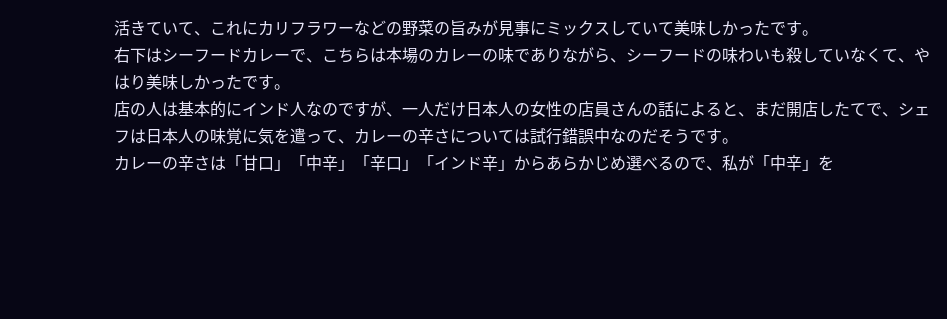活きていて、これにカリフラワーなどの野菜の旨みが見事にミックスしていて美味しかったです。
右下はシーフードカレーで、こちらは本場のカレーの味でありながら、シーフードの味わいも殺していなくて、やはり美味しかったです。
店の人は基本的にインド人なのですが、一人だけ日本人の女性の店員さんの話によると、まだ開店したてで、シェフは日本人の味覚に気を遣って、カレーの辛さについては試行錯誤中なのだそうです。
カレーの辛さは「甘口」「中辛」「辛口」「インド辛」からあらかじめ選べるので、私が「中辛」を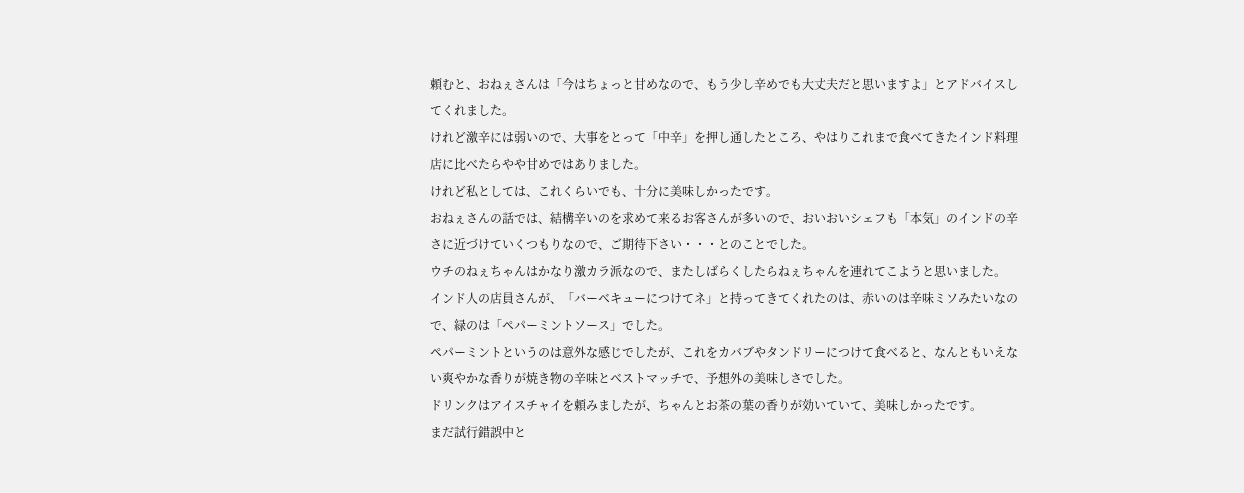頼むと、おねぇさんは「今はちょっと甘めなので、もう少し辛めでも大丈夫だと思いますよ」とアドバイスしてくれました。
けれど激辛には弱いので、大事をとって「中辛」を押し通したところ、やはりこれまで食べてきたインド料理店に比べたらやや甘めではありました。
けれど私としては、これくらいでも、十分に美味しかったです。
おねぇさんの話では、結構辛いのを求めて来るお客さんが多いので、おいおいシェフも「本気」のインドの辛さに近づけていくつもりなので、ご期待下さい・・・とのことでした。
ウチのねぇちゃんはかなり激カラ派なので、またしばらくしたらねぇちゃんを連れてこようと思いました。
インド人の店員さんが、「バーベキューにつけてネ」と持ってきてくれたのは、赤いのは辛味ミソみたいなので、緑のは「ペパーミントソース」でした。
ペパーミントというのは意外な感じでしたが、これをカバブやタンドリーにつけて食べると、なんともいえない爽やかな香りが焼き物の辛味とベストマッチで、予想外の美味しさでした。
ドリンクはアイスチャイを頼みましたが、ちゃんとお茶の葉の香りが効いていて、美味しかったです。
まだ試行錯誤中と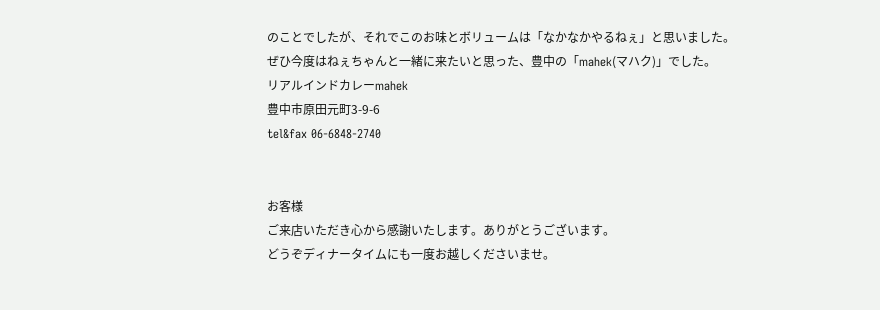のことでしたが、それでこのお味とボリュームは「なかなかやるねぇ」と思いました。
ぜひ今度はねぇちゃんと一緒に来たいと思った、豊中の「mahek(マハク)」でした。
リアルインドカレーmahek
豊中市原田元町3-9-6
tel&fax 06-6848-2740


お客様
ご来店いただき心から感謝いたします。ありがとうございます。
どうぞディナータイムにも一度お越しくださいませ。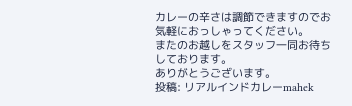カレーの辛さは調節できますのでお気軽におっしゃってください。
またのお越しをスタッフ一同お待ちしております。
ありがとうございます。
投稿: リアルインドカレーmahek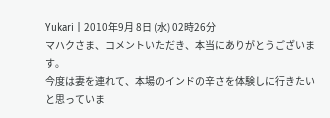Yukari | 2010年9月 8日 (水) 02時26分
マハクさま、コメントいただき、本当にありがとうございます。
今度は妻を連れて、本場のインドの辛さを体験しに行きたいと思っていま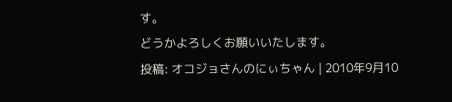す。
どうかよろしくお願いいたします。
投稿: オコジョさんのにぃちゃん | 2010年9月10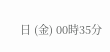日 (金) 00時35分